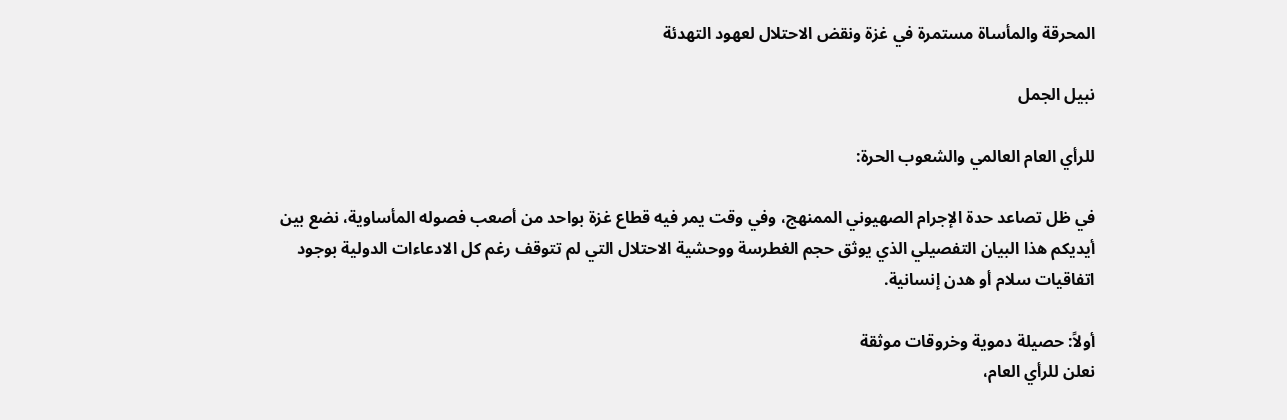المحرقة والمأساة مستمرة في غزة ونقض الاحتلال لعهود التهدئة

نبيل الجمل

للرأي العام العالمي والشعوب الحرة:

في ظل تصاعد حدة الإجرام الصهيوني الممنهج، وفي وقت يمر فيه قطاع غزة بواحد من أصعب فصوله المأساوية، نضع بين أيديكم هذا البيان التفصيلي الذي يوثق حجم الغطرسة ووحشية الاحتلال التي لم تتوقف رغم كل الادعاءات الدولية بوجود اتفاقيات سلام أو هدن إنسانية.

أولاً: حصيلة دموية وخروقات موثقة
نعلن للرأي العام،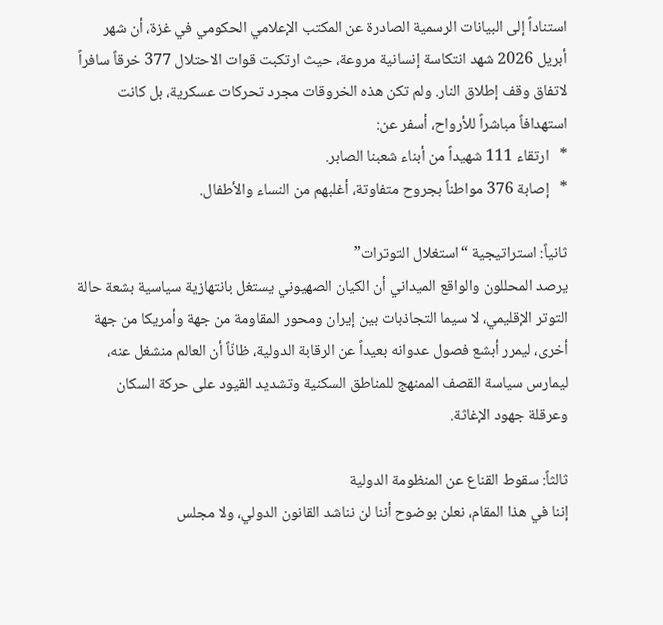استناداً إلى البيانات الرسمية الصادرة عن المكتب الإعلامي الحكومي في غزة، أن شهر أبريل 2026 شهد انتكاسة إنسانية مروعة، حيث ارتكبت قوات الاحتلال 377 خرقاً سافراً لاتفاق وقف إطلاق النار. ولم تكن هذه الخروقات مجرد تحركات عسكرية، بل كانت استهدافاً مباشراً للأرواح، أسفر عن:
*   ارتقاء 111 شهيداً من أبناء شعبنا الصابر.
*   إصابة 376 مواطناً بجروح متفاوتة، أغلبهم من النساء والأطفال.

ثانياً: استراتيجية “استغلال التوترات”
يرصد المحللون والواقع الميداني أن الكيان الصهيوني يستغل بانتهازية سياسية بشعة حالة التوتر الإقليمي، لا سيما التجاذبات بين إيران ومحور المقاومة من جهة وأمريكا من جهة أخرى، ليمرر أبشع فصول عدوانه بعيداً عن الرقابة الدولية، ظانّاً أن العالم منشغل عنه، ليمارس سياسة القصف الممنهج للمناطق السكنية وتشديد القيود على حركة السكان وعرقلة جهود الإغاثة.

ثالثاً: سقوط القناع عن المنظومة الدولية
إننا في هذا المقام، نعلن بوضوح أننا لن نناشد القانون الدولي، ولا مجلس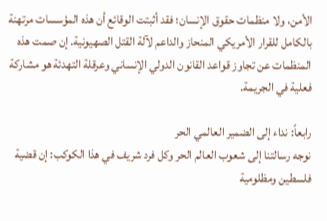الأمن، ولا منظمات حقوق الإنسان؛ فقد أثبتت الوقائع أن هذه المؤسسات مرتهنة بالكامل للقرار الأمريكي المنحاز والداعم لآلة القتل الصهيونية. إن صمت هذه المنظمات عن تجاوز قواعد القانون الدولي الإنساني وعرقلة التهدئة هو مشاركة فعلية في الجريمة.

رابعاً: نداء إلى الضمير العالمي الحر
نوجه رسالتنا إلى شعوب العالم الحر وكل فرد شريف في هذا الكوكب: إن قضية فلسطين ومظلومية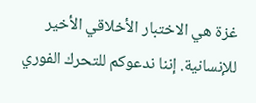غزة هي الاختبار الأخلاقي الأخير للإنسانية. إننا ندعوكم للتحرك الفوري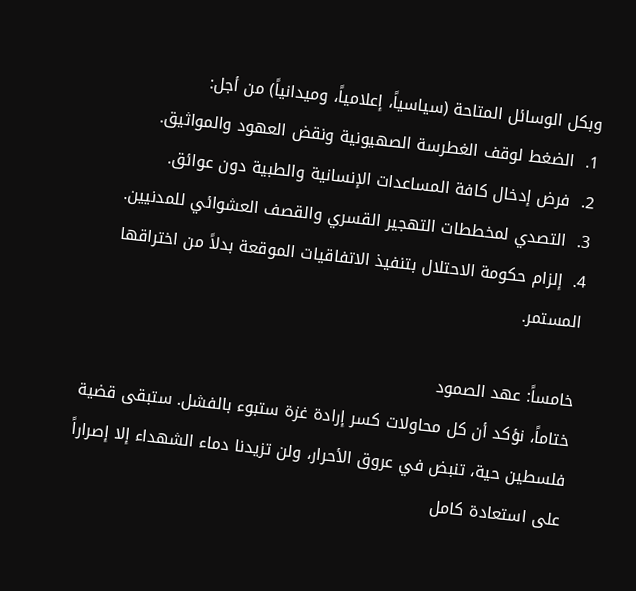وبكل الوسائل المتاحة (سياسياً، إعلامياً، وميدانياً) من أجل:
1.  الضغط لوقف الغطرسة الصهيونية ونقض العهود والمواثيق.
2.  فرض إدخال كافة المساعدات الإنسانية والطبية دون عوائق.
3.  التصدي لمخططات التهجير القسري والقصف العشوائي للمدنيين.
4.  إلزام حكومة الاحتلال بتنفيذ الاتفاقيات الموقعة بدلاً من اختراقها المستمر.

خامساً: عهد الصمود
ختاماً، نؤكد أن كل محاولات كسر إرادة غزة ستبوء بالفشل. ستبقى قضية فلسطين حية، تنبض في عروق الأحرار، ولن تزيدنا دماء الشهداء إلا إصراراً على استعادة كامل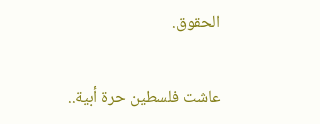الحقوق.

عاشت فلسطين حرة أبية..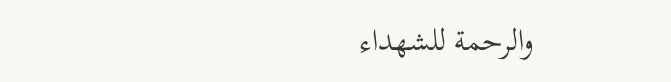والرحمة للشهداء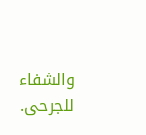والشفاء للجرحى.